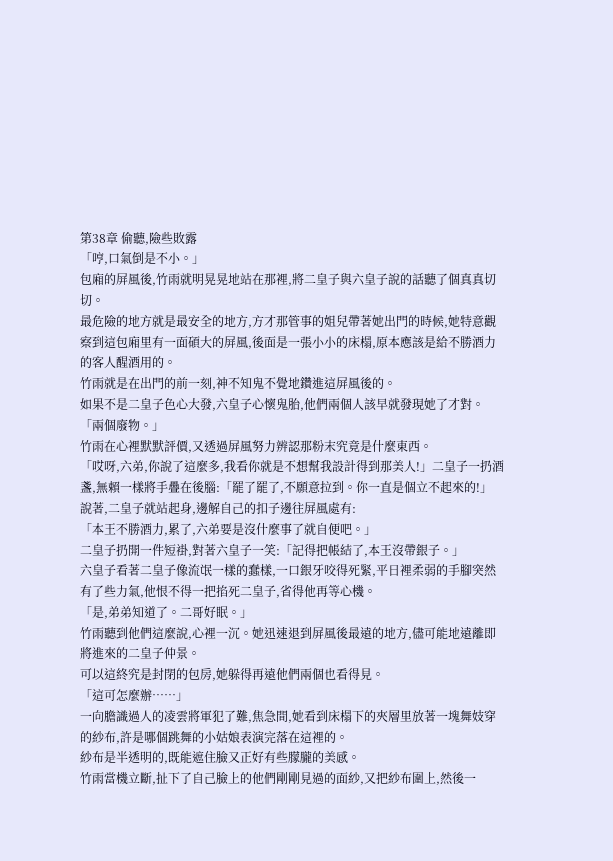第38章 偷聽,險些敗露
「哼,口氣倒是不小。」
包廂的屏風後,竹雨就明晃晃地站在那裡,將二皇子與六皇子說的話聽了個真真切切。
最危險的地方就是最安全的地方,方才那管事的姐兒帶著她出門的時候,她特意觀察到這包廂里有一面碩大的屏風,後面是一張小小的床榻,原本應該是給不勝酒力的客人醒酒用的。
竹雨就是在出門的前一刻,神不知鬼不覺地鑽進這屏風後的。
如果不是二皇子色心大發,六皇子心懷鬼胎,他們兩個人該早就發現她了才對。
「兩個廢物。」
竹雨在心裡默默評價,又透過屏風努力辨認那粉末究竟是什麼東西。
「哎呀,六弟,你說了這麼多,我看你就是不想幫我設計得到那美人!」二皇子一扔酒盞,無賴一樣將手疊在後腦:「罷了罷了,不願意拉到。你一直是個立不起來的!」
說著,二皇子就站起身,邊解自己的扣子邊往屏風處有:
「本王不勝酒力,累了,六弟要是沒什麼事了就自便吧。」
二皇子扔開一件短褂,對著六皇子一笑:「記得把帳結了,本王沒帶銀子。」
六皇子看著二皇子像流氓一樣的蠢樣,一口銀牙咬得死緊,平日裡柔弱的手腳突然有了些力氣,他恨不得一把掐死二皇子,省得他再等心機。
「是,弟弟知道了。二哥好眠。」
竹雨聽到他們這麼說,心裡一沉。她迅速退到屏風後最遠的地方,儘可能地遠離即將進來的二皇子仲景。
可以這終究是封閉的包房,她躲得再遠他們兩個也看得見。
「這可怎麼辦……」
一向膽識過人的凌雲將軍犯了難,焦急間,她看到床榻下的夾層里放著一塊舞妓穿的紗布,許是哪個跳舞的小姑娘表演完落在這裡的。
紗布是半透明的,既能遮住臉又正好有些朦朧的美感。
竹雨當機立斷,扯下了自己臉上的他們剛剛見過的面紗,又把紗布圍上,然後一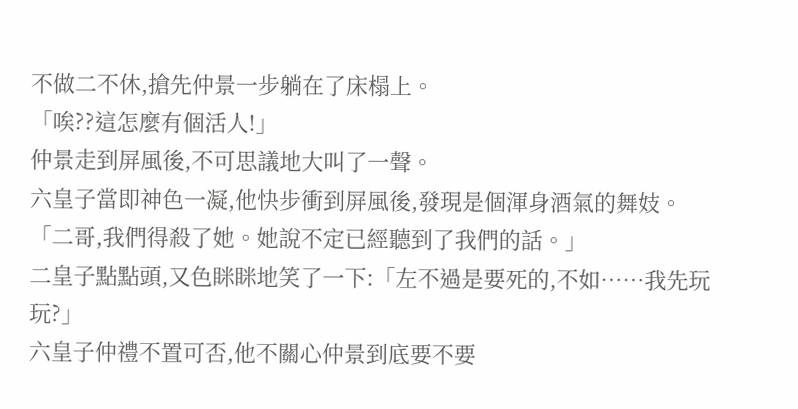不做二不休,搶先仲景一步躺在了床榻上。
「唉??這怎麼有個活人!」
仲景走到屏風後,不可思議地大叫了一聲。
六皇子當即神色一凝,他快步衝到屏風後,發現是個渾身酒氣的舞妓。
「二哥,我們得殺了她。她說不定已經聽到了我們的話。」
二皇子點點頭,又色眯眯地笑了一下:「左不過是要死的,不如……我先玩玩?」
六皇子仲禮不置可否,他不關心仲景到底要不要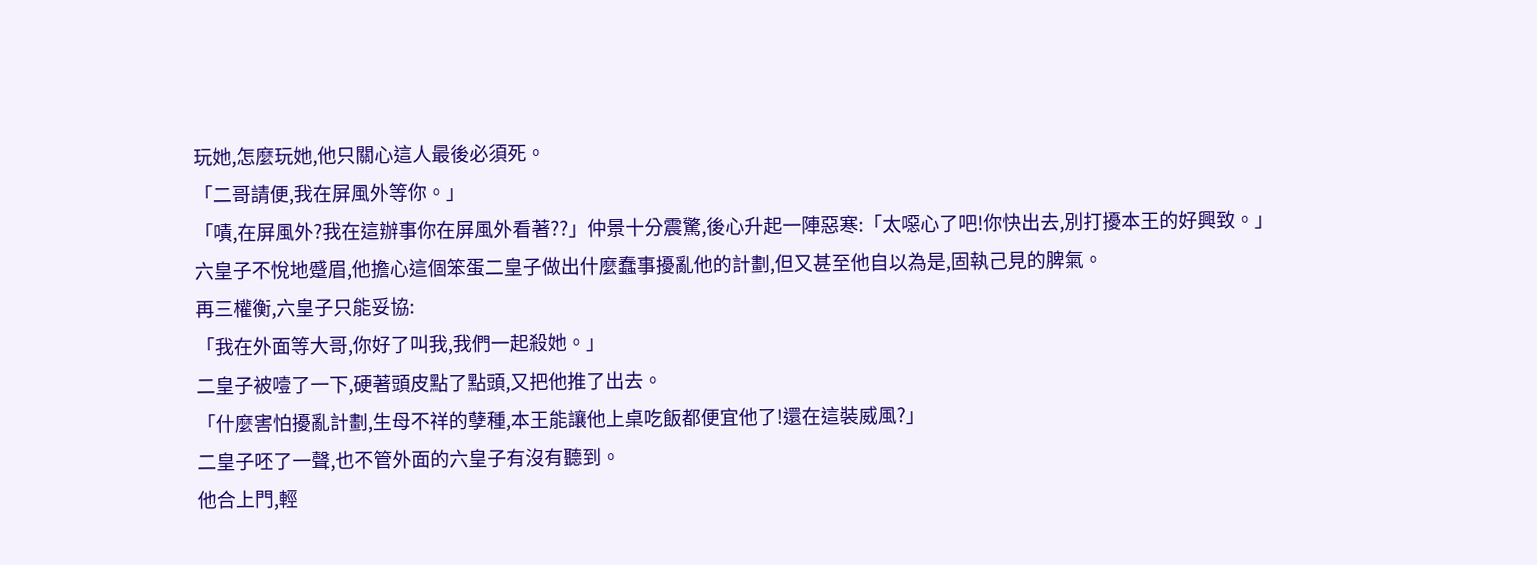玩她,怎麼玩她,他只關心這人最後必須死。
「二哥請便,我在屏風外等你。」
「嘖,在屏風外?我在這辦事你在屏風外看著??」仲景十分震驚,後心升起一陣惡寒:「太噁心了吧!你快出去,別打擾本王的好興致。」
六皇子不悅地蹙眉,他擔心這個笨蛋二皇子做出什麼蠢事擾亂他的計劃,但又甚至他自以為是,固執己見的脾氣。
再三權衡,六皇子只能妥協:
「我在外面等大哥,你好了叫我,我們一起殺她。」
二皇子被噎了一下,硬著頭皮點了點頭,又把他推了出去。
「什麼害怕擾亂計劃,生母不祥的孽種,本王能讓他上桌吃飯都便宜他了!還在這裝威風?」
二皇子呸了一聲,也不管外面的六皇子有沒有聽到。
他合上門,輕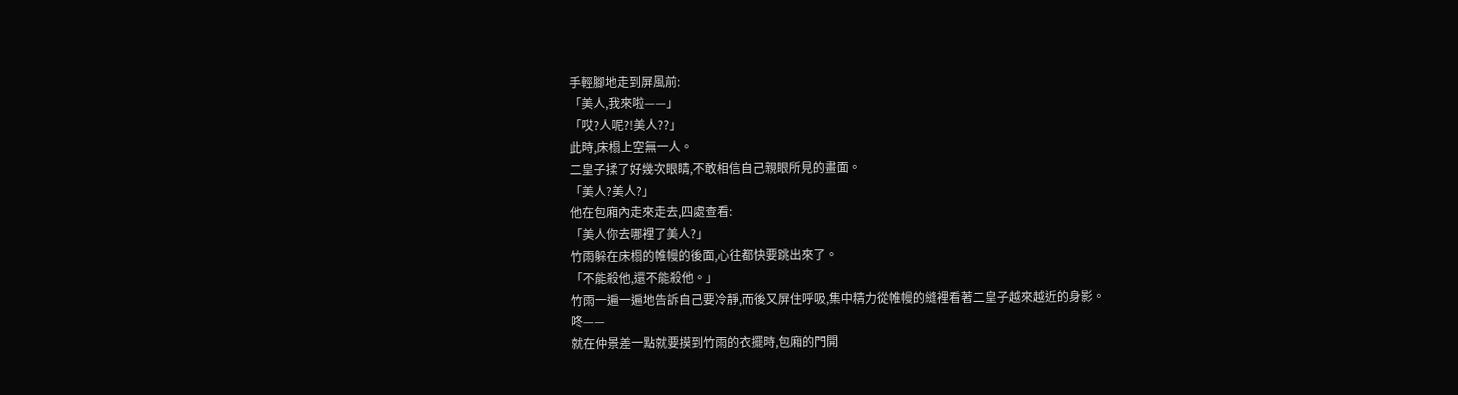手輕腳地走到屏風前:
「美人,我來啦——」
「哎?人呢?!美人??」
此時,床榻上空無一人。
二皇子揉了好幾次眼睛,不敢相信自己親眼所見的畫面。
「美人?美人?」
他在包廂內走來走去,四處查看:
「美人你去哪裡了美人?」
竹雨躲在床榻的帷幔的後面,心往都快要跳出來了。
「不能殺他,還不能殺他。」
竹雨一遍一遍地告訴自己要冷靜,而後又屏住呼吸,集中精力從帷幔的縫裡看著二皇子越來越近的身影。
咚——
就在仲景差一點就要摸到竹雨的衣擺時,包廂的門開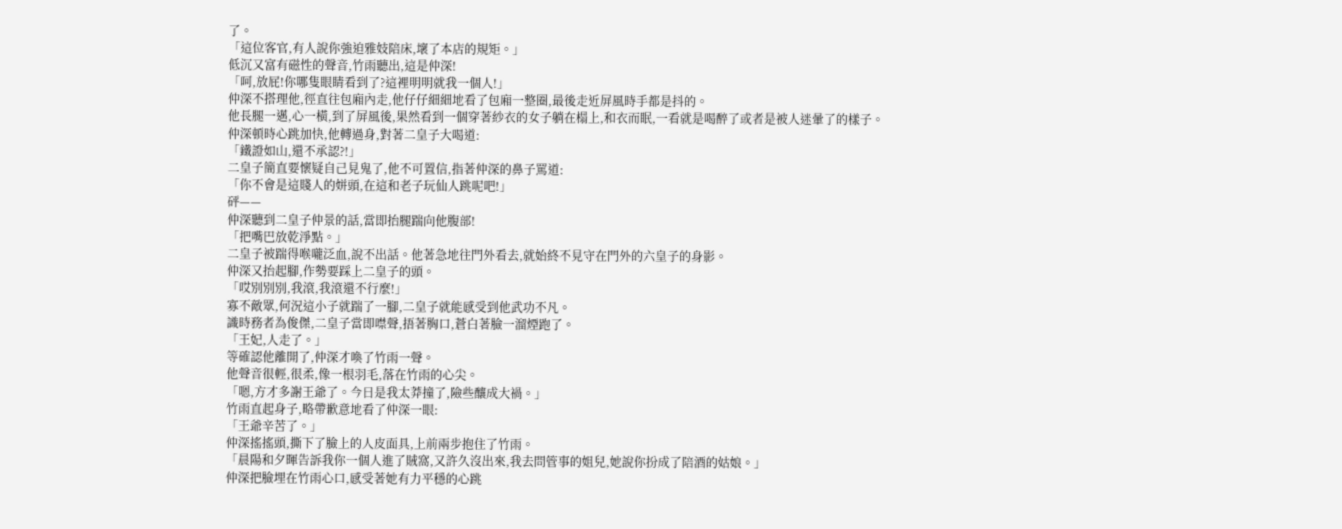了。
「這位客官,有人說你強迫雅妓陪床,壞了本店的規矩。」
低沉又富有磁性的聲音,竹雨聽出,這是仲深!
「呵,放屁!你哪隻眼睛看到了?這裡明明就我一個人!」
仲深不搭理他,徑直往包廂內走,他仔仔細細地看了包廂一整圈,最後走近屏風時手都是抖的。
他長腿一邁,心一橫,到了屏風後,果然看到一個穿著紗衣的女子躺在榻上,和衣而眠,一看就是喝醉了或者是被人迷暈了的樣子。
仲深頓時心跳加快,他轉過身,對著二皇子大喝道:
「鐵證如山,還不承認?!」
二皇子簡直要懷疑自己見鬼了,他不可置信,指著仲深的鼻子罵道:
「你不會是這賤人的姘頭,在這和老子玩仙人跳呢吧!」
砰——
仲深聽到二皇子仲景的話,當即抬腿踹向他腹部!
「把嘴巴放乾淨點。」
二皇子被踹得喉嚨泛血,說不出話。他著急地往門外看去,就始終不見守在門外的六皇子的身影。
仲深又抬起腳,作勢要踩上二皇子的頭。
「哎別別別,我滾,我滾還不行麼!」
寡不敵眾,何況這小子就踹了一腳,二皇子就能感受到他武功不凡。
識時務者為俊傑,二皇子當即噤聲,捂著胸口,蒼白著臉一溜煙跑了。
「王妃,人走了。」
等確認他離開了,仲深才喚了竹雨一聲。
他聲音很輕,很柔,像一根羽毛,落在竹雨的心尖。
「嗯,方才多謝王爺了。今日是我太莽撞了,險些釀成大禍。」
竹雨直起身子,略帶歉意地看了仲深一眼:
「王爺辛苦了。」
仲深搖搖頭,撕下了臉上的人皮面具,上前兩步抱住了竹雨。
「晨陽和夕暉告訴我你一個人進了賊窩,又許久沒出來,我去問管事的姐兒,她說你扮成了陪酒的姑娘。」
仲深把臉埋在竹雨心口,感受著她有力平穩的心跳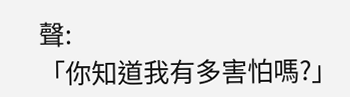聲:
「你知道我有多害怕嗎?」